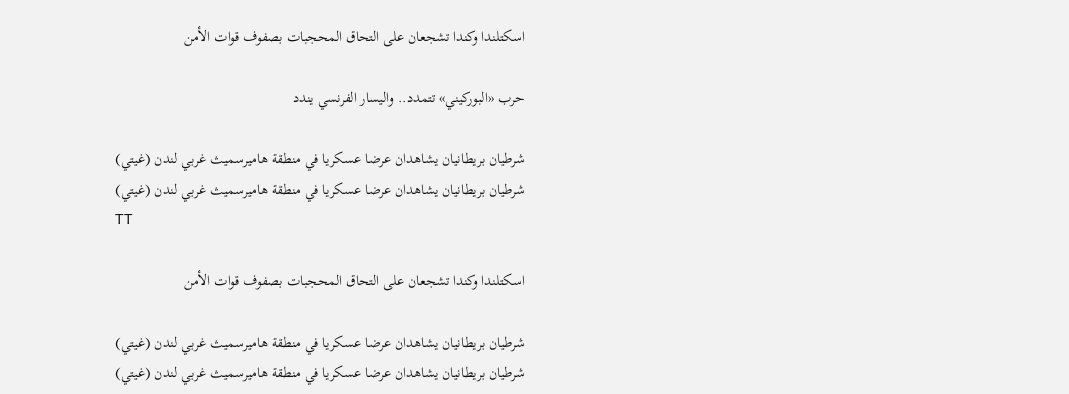اسكتلندا وكندا تشجعان على التحاق المحجبات بصفوف قوات الأمن

حرب «البوركيني» تتمدد.. واليسار الفرنسي يندد

شرطيان بريطانيان يشاهدان عرضا عسكريا في منطقة هاميرسميث غربي لندن (غيتي)
شرطيان بريطانيان يشاهدان عرضا عسكريا في منطقة هاميرسميث غربي لندن (غيتي)
TT

اسكتلندا وكندا تشجعان على التحاق المحجبات بصفوف قوات الأمن

شرطيان بريطانيان يشاهدان عرضا عسكريا في منطقة هاميرسميث غربي لندن (غيتي)
شرطيان بريطانيان يشاهدان عرضا عسكريا في منطقة هاميرسميث غربي لندن (غيتي)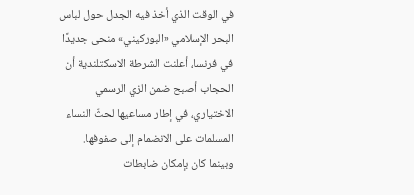في الوقت الذي أخذ فيه الجدل حول لباس البحر الإسلامي «البوركيني» منحى جديدًا في فرنسا، أعلنت الشرطة الاسكتلندية أن الحجاب أصبح ضمن الزي الرسمي الاختياري، في إطار مساعيها لحثّ النساء المسلمات على الانضمام إلى صفوفها.
وبينما كان بإمكان ضابطات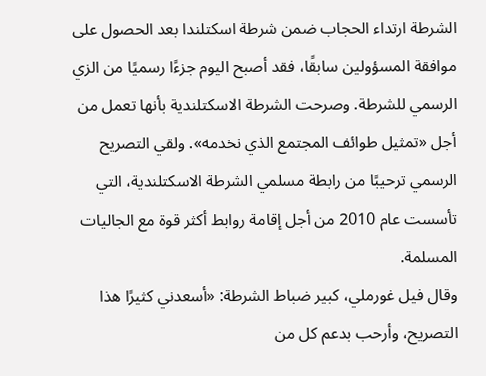الشرطة ارتداء الحجاب ضمن شرطة اسكتلندا بعد الحصول على موافقة المسؤولين سابقًا، فقد أصبح اليوم جزءًا رسميًا من الزي الرسمي للشرطة. وصرحت الشرطة الاسكتلندية بأنها تعمل من أجل «تمثيل طوائف المجتمع الذي نخدمه». ولقي التصريح الرسمي ترحيبًا من رابطة مسلمي الشرطة الاسكتلندية، التي تأسست عام 2010 من أجل إقامة روابط أكثر قوة مع الجاليات المسلمة.
وقال فيل غورملي، كبير ضباط الشرطة: «أسعدني كثيرًا هذا التصريح، وأرحب بدعم كل من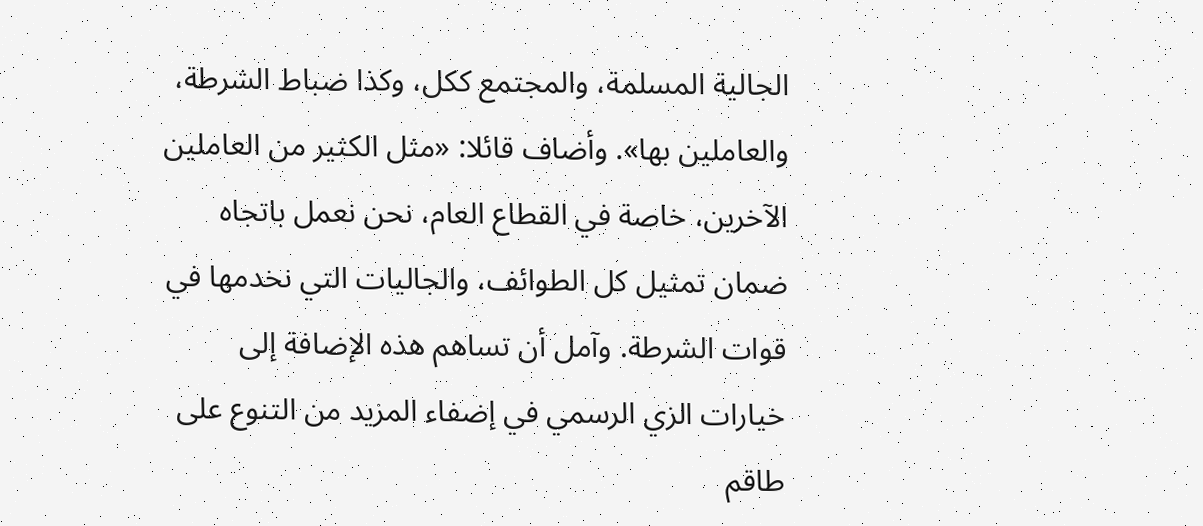الجالية المسلمة، والمجتمع ككل، وكذا ضباط الشرطة، والعاملين بها». وأضاف قائلا: «مثل الكثير من العاملين الآخرين، خاصة في القطاع العام، نحن نعمل باتجاه ضمان تمثيل كل الطوائف، والجاليات التي نخدمها في قوات الشرطة. وآمل أن تساهم هذه الإضافة إلى خيارات الزي الرسمي في إضفاء المزيد من التنوع على طاقم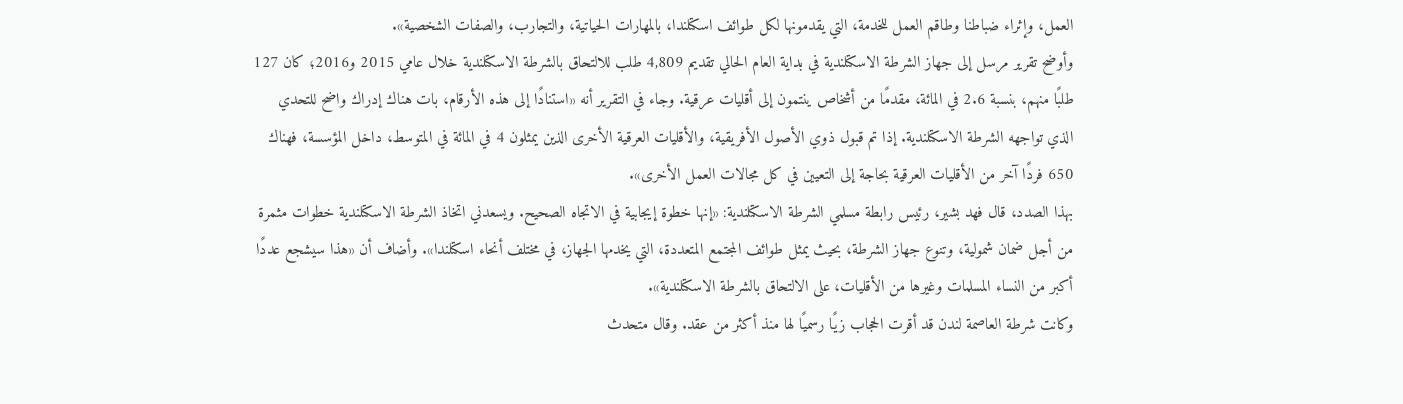العمل، وإثراء ضباطنا وطاقم العمل للخدمة، التي يقدمونها لكل طوائف اسكتلندا، بالمهارات الحياتية، والتجارب، والصفات الشخصية».
وأوضح تقرير مرسل إلى جهاز الشرطة الاسكتلندية في بداية العام الحالي تقديم 4,809 طلب للالتحاق بالشرطة الاسكتلندية خلال عامي 2015 و2016؛ كان 127 طلبًا منهم، بنسبة 2.6 في المائة، مقدمًا من أشخاص ينتمون إلى أقليات عرقية. وجاء في التقرير أنه «استنادًا إلى هذه الأرقام، بات هناك إدراك واضح للتحدي الذي تواجهه الشرطة الاسكتلندية. إذا تم قبول ذوي الأصول الأفريقية، والأقليات العرقية الأخرى الذين يمثلون 4 في المائة في المتوسط، داخل المؤسسة، فهناك 650 فردًا آخر من الأقليات العرقية بحاجة إلى التعيين في كل مجالات العمل الأخرى».
بهذا الصدد، قال فهد بشير، رئيس رابطة مسلمي الشرطة الاسكتلندية: «إنها خطوة إيجابية في الاتجاه الصحيح. ويسعدني اتخاذ الشرطة الاسكتلندية خطوات مثمرة من أجل ضمان شمولية، وتنوع جهاز الشرطة، بحيث يمثل طوائف المجتمع المتعددة، التي يخدمها الجهاز، في مختلف أنحاء اسكتلندا». وأضاف أن «هذا سيشجع عددًا أكبر من النساء المسلمات وغيرها من الأقليات، على الالتحاق بالشرطة الاسكتلندية».
وكانت شرطة العاصمة لندن قد أقرت الحجاب زيًا رسميًا لها منذ أكثر من عقد. وقال متحدث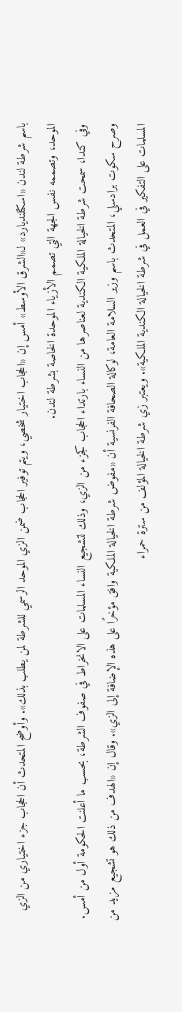باسم شرطة لندن «اسكتلنديارد» لـ«الشرق الأوسط» أمس إن «الحجاب اختيار شخصي، ويتم توفير الحجاب ضمن الزي الموحد الرسمي للشرطة لمن يطلب بذلك». وأوضح المتحدث أن الحجاب جزء اختياري من الزي الموحد، وتصممه نفس الجهة التي تصمم الأزياء الموحدة الخاصة بشرطة لندن.
وفي كندا، سمحت شرطة الخيالة الملكية الكندية لعناصرها من النساء بارتداء الحجاب كجزء من الزي، وذلك لتشجيع النساء المسلمات على الانخراط في صفوف الشرطة، بحسب ما أعلنت الحكومة أول من أمس.
وصرح سكوت برادسلي، المتحدث باسم وزير السلامة العامة، لوكالة الصحافة الفرنسية أن «مفوض شرطة الخيالة الملكية وافق مؤخرًا على هذه الإضافة إلى الزي». وقال إن «الهدف من ذلك هو تشجيع مزيد من المسلمات على التفكير في العمل في شرطة الخيالة الكندية الملكية». ويعتبر زي شرطة الخيالة المؤلف من سترة حمراء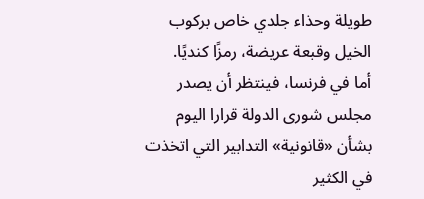طويلة وحذاء جلدي خاص بركوب الخيل وقبعة عريضة، رمزًا كنديًا.
أما في فرنسا، فينتظر أن يصدر مجلس شورى الدولة قرارا اليوم بشأن «قانونية» التدابير التي اتخذت في الكثير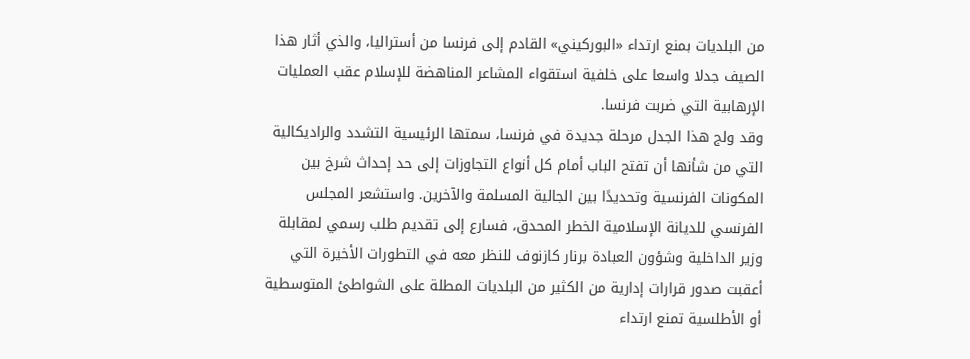من البلديات بمنع ارتداء «البوركيني» القادم إلى فرنسا من أستراليا، والذي أثار هذا الصيف جدلا واسعا على خلفية استقواء المشاعر المناهضة للإسلام عقب العمليات الإرهابية التي ضربت فرنسا.
وقد ولج هذا الجدل مرحلة جديدة في فرنسا، سمتها الرئيسية التشدد والراديكالية التي من شأنها أن تفتح الباب أمام كل أنواع التجاوزات إلى حد إحداث شرخ بين المكونات الفرنسية وتحديدًا بين الجالية المسلمة والآخرين. واستشعر المجلس الفرنسي للديانة الإسلامية الخطر المحدق، فسارع إلى تقديم طلب رسمي لمقابلة وزير الداخلية وشؤون العبادة برنار كازنوف للنظر معه في التطورات الأخيرة التي أعقبت صدور قرارات إدارية من الكثير من البلديات المطلة على الشواطئ المتوسطية أو الأطلسية تمنع ارتداء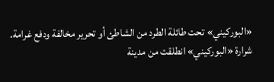«البوركيني» تحت طائلة الطرد من الشاطئ أو تحرير مخالفة ودفع غرامة.
شرارة «البوركيني» انطلقت من مدينة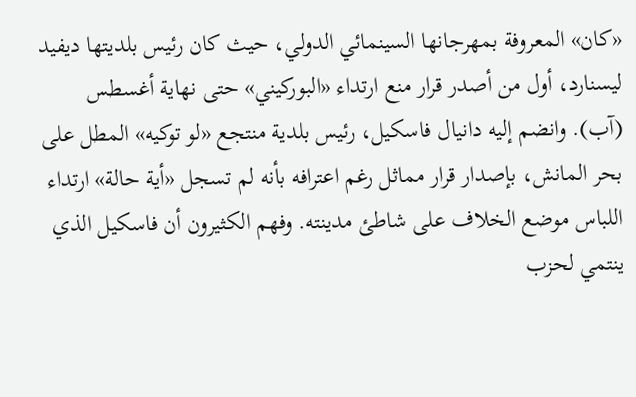«كان» المعروفة بمهرجانها السينمائي الدولي، حيث كان رئيس بلديتها ديفيد ليسنارد، أول من أصدر قرار منع ارتداء «البوركيني» حتى نهاية أغسطس (آب). وانضم إليه دانيال فاسكيل، رئيس بلدية منتجع «لو توكيه» المطل على بحر المانش، بإصدار قرار مماثل رغم اعترافه بأنه لم تسجل «أية حالة» ارتداء اللباس موضع الخلاف على شاطئ مدينته. وفهم الكثيرون أن فاسكيل الذي ينتمي لحزب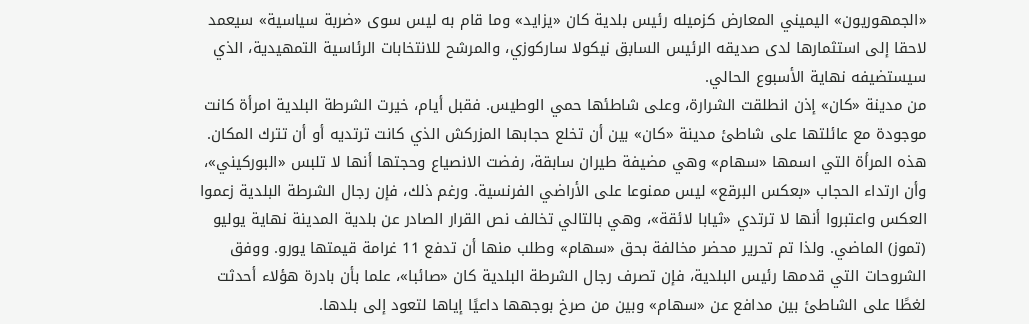«الجمهوريون» اليميني المعارض كزميله رئيس بلدية كان «يزايد» وما قام به ليس سوى «ضربة سياسية» سيعمد لاحقا إلى استثمارها لدى صديقه الرئيس السابق نيكولا ساركوزي، والمرشح للانتخابات الرئاسية التمهيدية، الذي سيستضيفه نهاية الأسبوع الحالي.
من مدينة «كان» إذن انطلقت الشرارة، وعلى شاطئها حمي الوطيس. فقبل أيام، خيرت الشرطة البلدية امرأة كانت موجودة مع عائلتها على شاطئ مدينة «كان» بين أن تخلع حجابها المزركش الذي كانت ترتديه أو أن تترك المكان. هذه المرأة التي اسمها «سهام» وهي مضيفة طيران سابقة، رفضت الانصياع وحجتها أنها لا تلبس «البوركيني»، وأن ارتداء الحجاب «بعكس البرقع» ليس ممنوعا على الأراضي الفرنسية. ورغم ذلك، فإن رجال الشرطة البلدية زعموا العكس واعتبروا أنها لا ترتدي «ثيابا لائقة»، وهي بالتالي تخالف نص القرار الصادر عن بلدية المدينة نهاية يوليو (تموز) الماضي. ولذا تم تحرير محضر مخالفة بحق «سهام» وطلب منها أن تدفع 11 غرامة قيمتها يورو. ووفق الشروحات التي قدمها رئيس البلدية، فإن تصرف رجال الشرطة البلدية كان «صائبا»، علما بأن بادرة هؤلاء أحدثت لغطًا على الشاطئ بين مدافع عن «سهام» وبين من صرخ بوجهها داعيًا إياها لتعود إلى بلدها.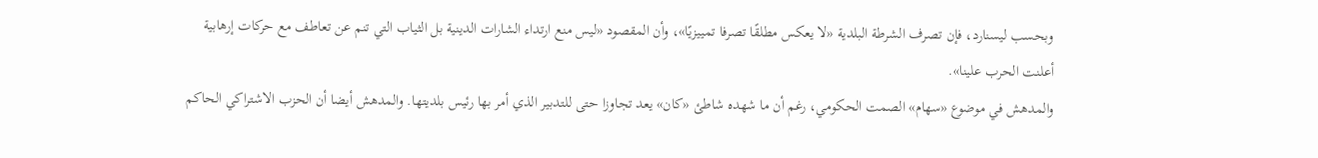وبحسب ليسنارد، فإن تصرف الشرطة البلدية «لا يعكس مطلقًا تصرفا تمييزيًا»، وأن المقصود «ليس منع ارتداء الشارات الدينية بل الثياب التي تنم عن تعاطف مع حركات إرهابية أعلنت الحرب علينا».
والمدهش في موضوع «سهام» الصمت الحكومي، رغم أن ما شهده شاطئ «كان» يعد تجاوزا حتى للتدبير الذي أمر بها رئيس بلديتها. والمدهش أيضا أن الحزب الاشتراكي الحاكم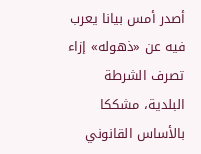أصدر أمس بيانا يعرب فيه عن «ذهوله» إزاء تصرف الشرطة البلدية، مشككا بالأساس القانوني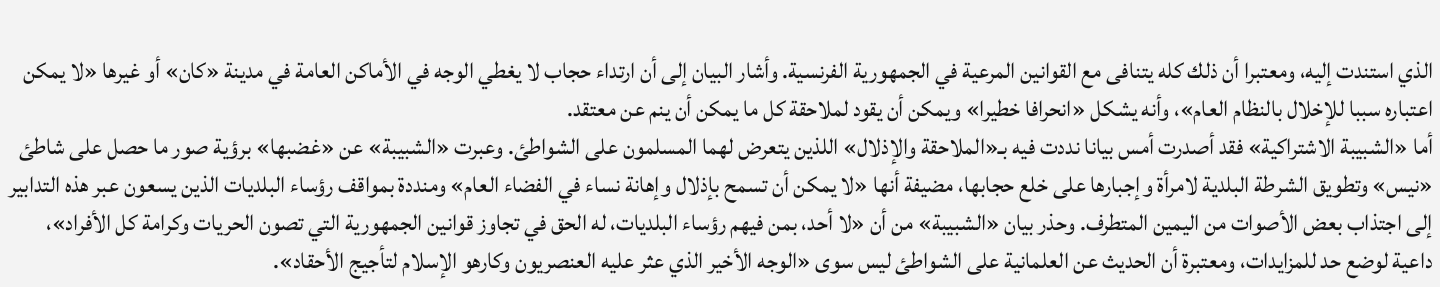الذي استندت إليه، ومعتبرا أن ذلك كله يتنافى مع القوانين المرعية في الجمهورية الفرنسية. وأشار البيان إلى أن ارتداء حجاب لا يغطي الوجه في الأماكن العامة في مدينة «كان» أو غيرها «لا يمكن اعتباره سببا للإخلال بالنظام العام»، وأنه يشكل «انحرافا خطيرا» ويمكن أن يقود لملاحقة كل ما يمكن أن ينم عن معتقد.
أما «الشبيبة الاشتراكية» فقد أصدرت أمس بيانا نددت فيه بـ«الملاحقة والإذلال» اللذين يتعرض لهما المسلمون على الشواطئ. وعبرت «الشبيبة» عن «غضبها» برؤية صور ما حصل على شاطئ «نيس» وتطويق الشرطة البلدية لامرأة وإجبارها على خلع حجابها، مضيفة أنها «لا يمكن أن تسمح بإذلال وإهانة نساء في الفضاء العام» ومنددة بمواقف رؤساء البلديات الذين يسعون عبر هذه التدابير إلى اجتذاب بعض الأصوات من اليمين المتطرف. وحذر بيان «الشبيبة» من أن «لا أحد، بمن فيهم رؤساء البلديات، له الحق في تجاوز قوانين الجمهورية التي تصون الحريات وكرامة كل الأفراد»، داعية لوضع حد للمزايدات، ومعتبرة أن الحديث عن العلمانية على الشواطئ ليس سوى «الوجه الأخير الذي عثر عليه العنصريون وكارهو الإسلام لتأجيج الأحقاد».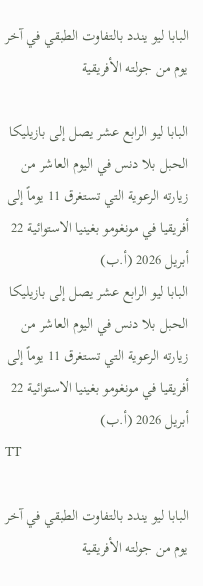البابا ليو يندد بالتفاوت الطبقي في آخر يوم من جولته الأفريقية

البابا ليو الرابع عشر يصل إلى بازيليكا الحبل بلا دنس في اليوم العاشر من زيارته الرعوية التي تستغرق 11 يوماً إلى أفريقيا في مونغومو بغينيا الاستوائية 22 أبريل 2026 (أ.ب)
البابا ليو الرابع عشر يصل إلى بازيليكا الحبل بلا دنس في اليوم العاشر من زيارته الرعوية التي تستغرق 11 يوماً إلى أفريقيا في مونغومو بغينيا الاستوائية 22 أبريل 2026 (أ.ب)
TT

البابا ليو يندد بالتفاوت الطبقي في آخر يوم من جولته الأفريقية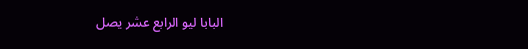البابا ليو الرابع عشر يصل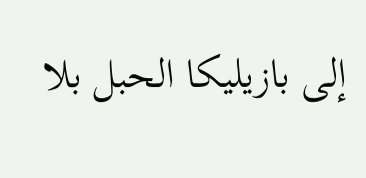إلى بازيليكا الحبل بلا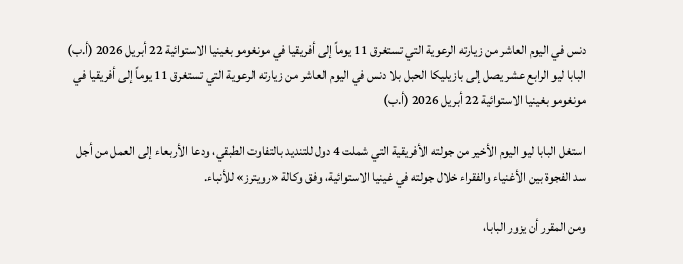دنس في اليوم العاشر من زيارته الرعوية التي تستغرق 11 يوماً إلى أفريقيا في مونغومو بغينيا الاستوائية 22 أبريل 2026 (أ.ب)
البابا ليو الرابع عشر يصل إلى بازيليكا الحبل بلا دنس في اليوم العاشر من زيارته الرعوية التي تستغرق 11 يوماً إلى أفريقيا في مونغومو بغينيا الاستوائية 22 أبريل 2026 (أ.ب)

استغل البابا ليو اليوم الأخير من جولته الأفريقية التي شملت 4 دول للتنديد بالتفاوت الطبقي، ودعا الأربعاء إلى العمل من أجل سد الفجوة بين الأغنياء والفقراء خلال جولته في غينيا الاستوائية، وفق وكالة «رويترز» للأنباء.

ومن المقرر أن يزور البابا،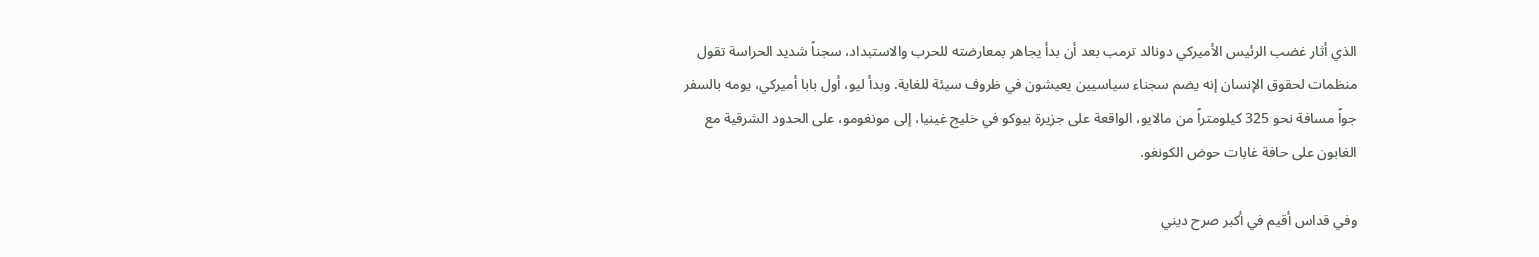الذي أثار غضب الرئيس الأميركي دونالد ترمب بعد أن بدأ يجاهر بمعارضته للحرب والاستبداد، سجناً شديد الحراسة تقول منظمات لحقوق الإنسان إنه يضم سجناء سياسيين يعيشون في ظروف سيئة للغاية. وبدأ ليو، أول بابا أميركي، يومه بالسفر جواً مسافة نحو 325 كيلومتراً من مالايو، الواقعة على جزيرة بيوكو في خليج غينيا، إلى مونغومو، على الحدود الشرقية مع الغابون على حافة غابات حوض الكونغو.

وفي قداس أقيم في أكبر صرح ديني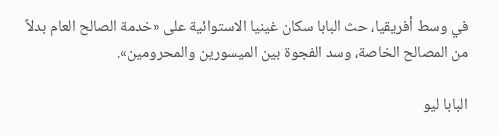في وسط أفريقيا، حث البابا سكان غينيا الاستوائية على «خدمة الصالح العام بدلاً من المصالح الخاصة، وسد الفجوة بين الميسورين والمحرومين».

البابا ليو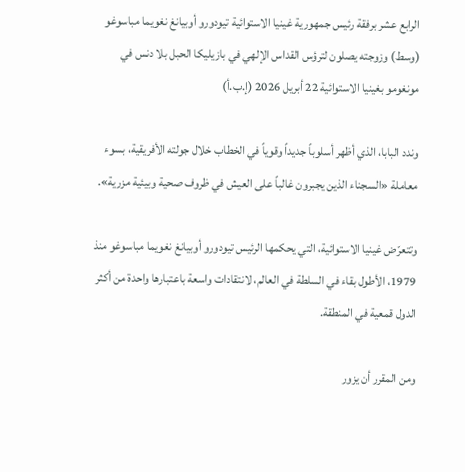الرابع عشر برفقة رئيس جمهورية غينيا الاستوائية تيودورو أوبيانغ نغويما مباسوغو (وسط) وزوجته يصلون لترؤس القداس الإلهي في بازيليكا الحبل بلا دنس في مونغومو بغينيا الاستوائية 22 أبريل 2026 (إ.ب.أ)

وندد البابا، الذي أظهر أسلوباً جديداً وقوياً في الخطاب خلال جولته الأفريقية، بسوء معاملة «السجناء الذين يجبرون غالباً على العيش في ظروف صحية وبيئية مزرية».

وتتعرّض غينيا الاستوائية، التي يحكمها الرئيس تيودورو أوبيانغ نغويما مباسوغو منذ 1979، الأطول بقاء في السلطة في العالم، لانتقادات واسعة باعتبارها واحدة من أكثر الدول قمعية في المنطقة.

ومن المقرر أن يزور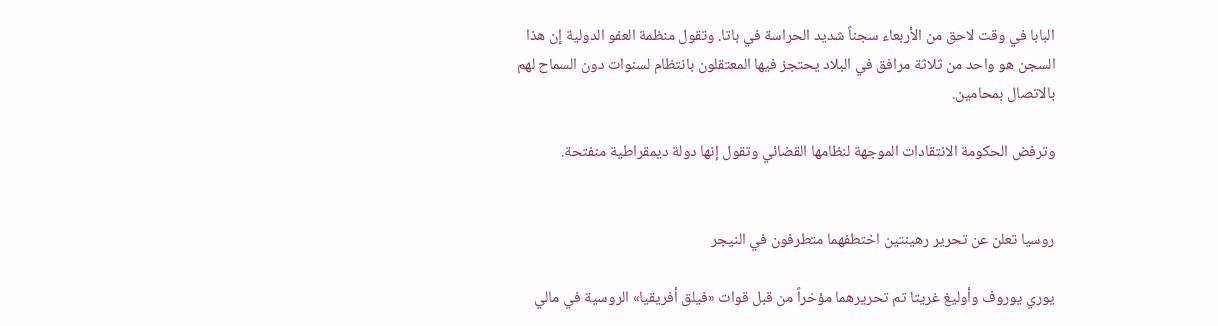البابا في وقت لاحق من الأربعاء سجناً شديد الحراسة في باتا. وتقول منظمة العفو الدولية إن هذا السجن هو واحد من ثلاثة مرافق في البلاد يحتجز فيها المعتقلون بانتظام لسنوات دون السماح لهم بالاتصال بمحامين.

وترفض الحكومة الانتقادات الموجهة لنظامها القضائي وتقول إنها دولة ديمقراطية منفتحة.


روسيا تعلن عن تحرير رهينتين اختطفهما متطرفون في النيجر

يوري يوروف وأوليغ غريتا تم تحريرهما مؤخراً من قبل قوات «فيلق أفريقيا» الروسية في مالي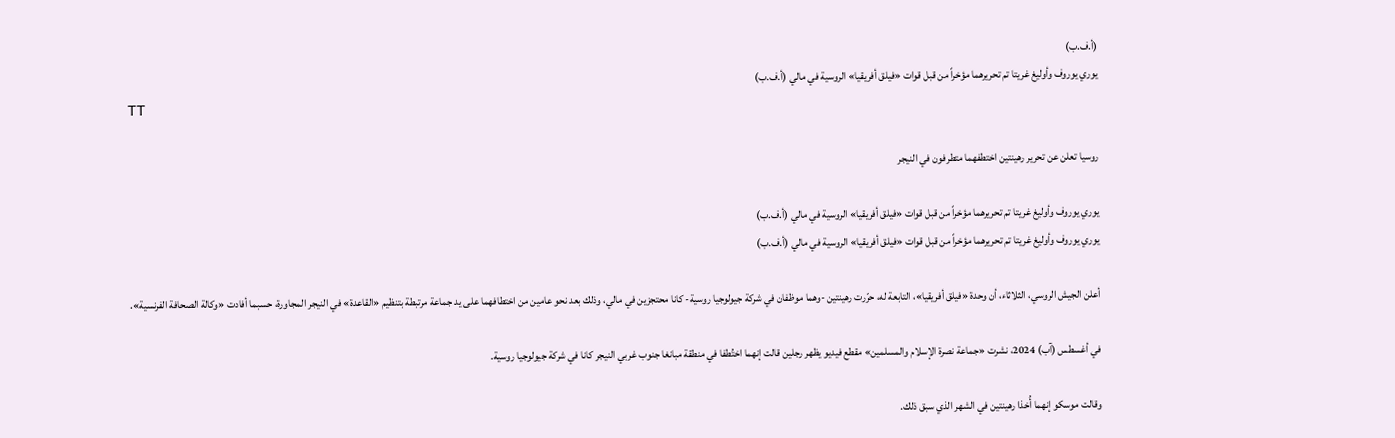(أ.ف.ب)
يوري يوروف وأوليغ غريتا تم تحريرهما مؤخراً من قبل قوات «فيلق أفريقيا» الروسية في مالي (أ.ف.ب)
TT

روسيا تعلن عن تحرير رهينتين اختطفهما متطرفون في النيجر

يوري يوروف وأوليغ غريتا تم تحريرهما مؤخراً من قبل قوات «فيلق أفريقيا» الروسية في مالي (أ.ف.ب)
يوري يوروف وأوليغ غريتا تم تحريرهما مؤخراً من قبل قوات «فيلق أفريقيا» الروسية في مالي (أ.ف.ب)

أعلن الجيش الروسي، الثلاثاء، أن وحدة «فيلق أفريقيا»، التابعة له، حرّرت رهينتين -وهما موظفان في شركة جيولوجيا روسية- كانا محتجزين في مالي، وذلك بعد نحو عامين من اختطافهما على يد جماعة مرتبطة بتنظيم «القاعدة» في النيجر المجاورة، حسبما أفادت «وكالة الصحافة الفرنسية».

في أغسطس (آب) 2024، نشرت «جماعة نصرة الإسلام والمسلمين» مقطع فيديو يظهر رجلين قالت إنهما اختُطفا في منطقة مبانغا جنوب غربي النيجر كانا في شركة جيولوجيا روسية.

وقالت موسكو إنهما أُخذا رهينتين في الشهر الذي سبق ذلك.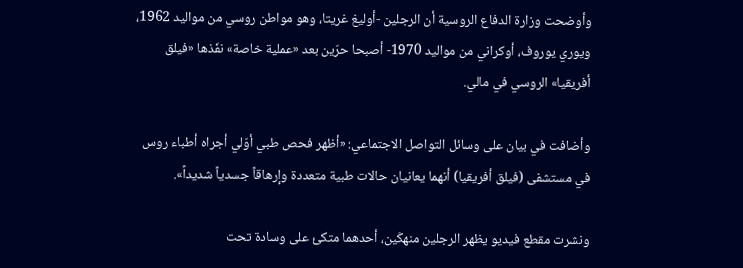وأوضحت وزارة الدفاع الروسية أن الرجلين -أوليغ غريتا، وهو مواطن روسي من مواليد 1962، ويوري يوروف، أوكراني من مواليد 1970- أصبحا حرّين بعد «عملية خاصة» نفّذها «فيلق أفريقيا» الروسي في مالي.

وأضافت في بيان على وسائل التواصل الاجتماعي: «أظهر فحص طبي أوّلي أجراه أطباء روس في مستشفى (فيلق أفريقيا) أنهما يعانيان حالات طبية متعددة وإرهاقاً جسدياً شديداً».

ونشرت مقطع فيديو يظهر الرجلين منهكَين، أحدهما متكئ على وسادة تحت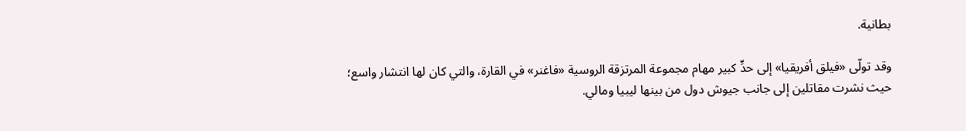بطانية.

وقد تولّى «فيلق أفريقيا» إلى حدٍّ كبير مهام مجموعة المرتزقة الروسية «فاغنر» في القارة، والتي كان لها انتشار واسع؛ حيث نشرت مقاتلين إلى جانب جيوش دول من بينها ليبيا ومالي.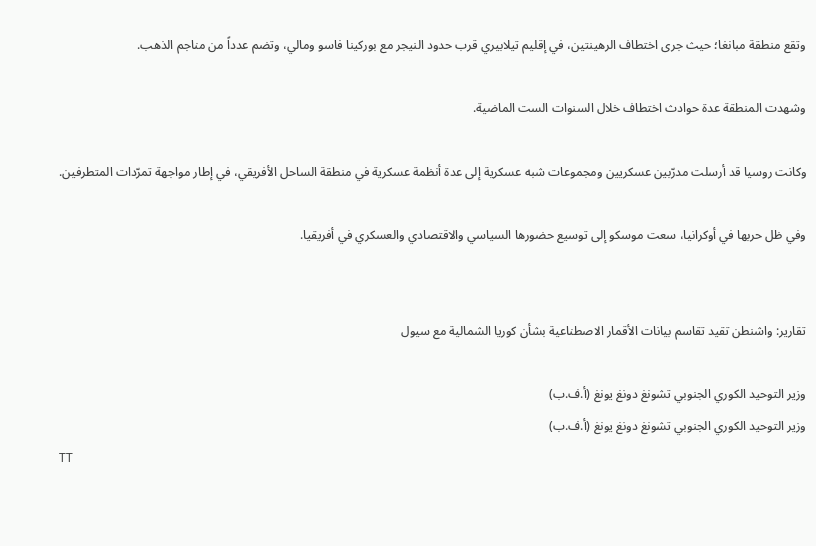وتقع منطقة مبانغا؛ حيث جرى اختطاف الرهينتين، في إقليم تيلابيري قرب حدود النيجر مع بوركينا فاسو ومالي، وتضم عدداً من مناجم الذهب.

وشهدت المنطقة عدة حوادث اختطاف خلال السنوات الست الماضية.

وكانت روسيا قد أرسلت مدرّبين عسكريين ومجموعات شبه عسكرية إلى عدة أنظمة عسكرية في منطقة الساحل الأفريقي، في إطار مواجهة تمرّدات المتطرفين.

وفي ظل حربها في أوكرانيا، سعت موسكو إلى توسيع حضورها السياسي والاقتصادي والعسكري في أفريقيا.


تقارير: واشنطن تقيد تقاسم بيانات الأقمار الاصطناعية بشأن كوريا الشمالية مع سيول

وزير التوحيد الكوري الجنوبي تشونغ دونغ يونغ (أ.ف.ب)
وزير التوحيد الكوري الجنوبي تشونغ دونغ يونغ (أ.ف.ب)
TT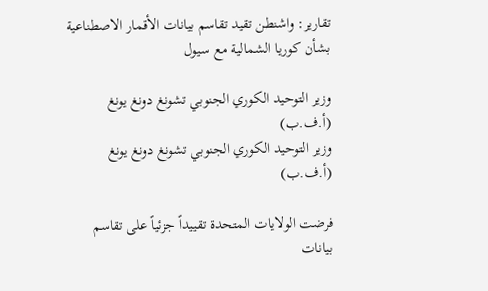تقارير: واشنطن تقيد تقاسم بيانات الأقمار الاصطناعية بشأن كوريا الشمالية مع سيول

وزير التوحيد الكوري الجنوبي تشونغ دونغ يونغ (أ.ف.ب)
وزير التوحيد الكوري الجنوبي تشونغ دونغ يونغ (أ.ف.ب)

فرضت الولايات المتحدة تقييداً جزئياً على تقاسم بيانات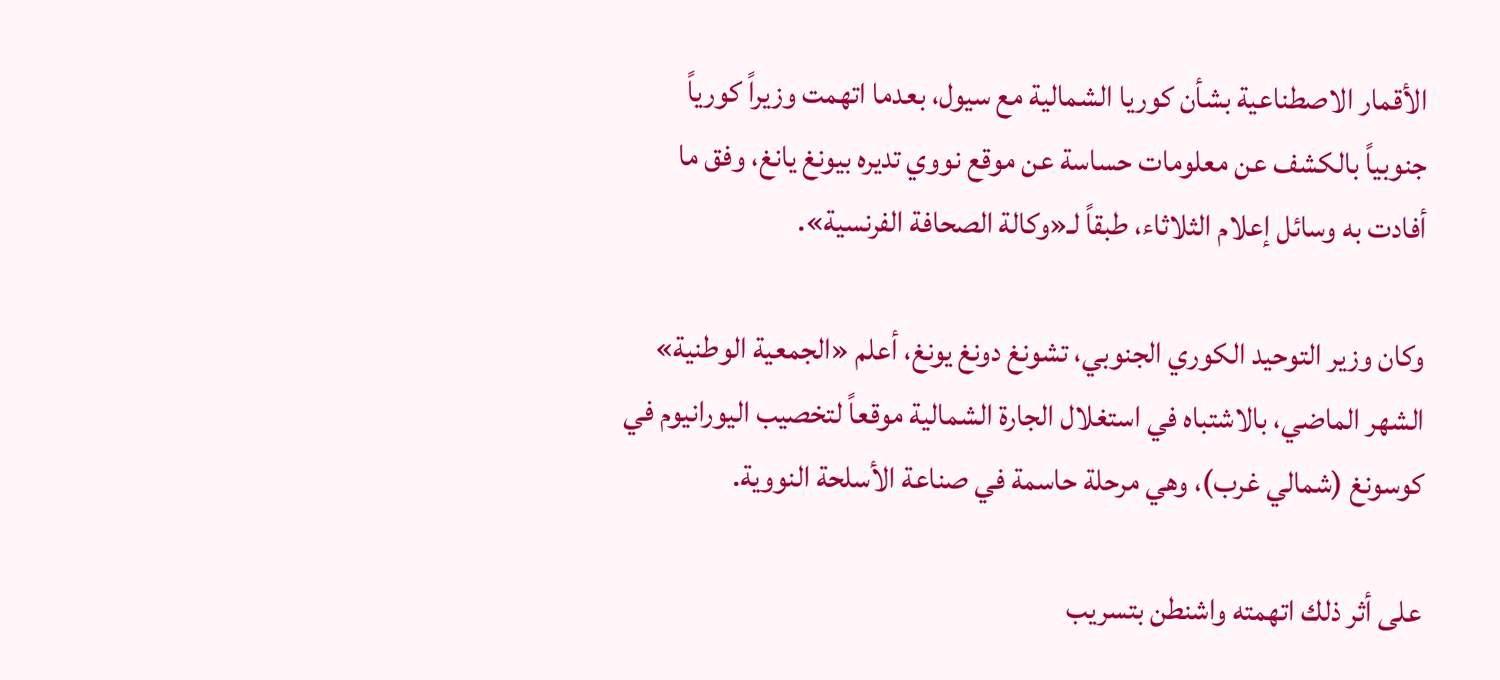الأقمار الاصطناعية بشأن كوريا الشمالية مع سيول، بعدما اتهمت وزيراً كورياً جنوبياً بالكشف عن معلومات حساسة عن موقع نووي تديره بيونغ يانغ، وفق ما أفادت به وسائل إعلام الثلاثاء، طبقاً لـ«وكالة الصحافة الفرنسية».

وكان وزير التوحيد الكوري الجنوبي، تشونغ دونغ يونغ، أعلم «الجمعية الوطنية» الشهر الماضي، بالاشتباه في استغلال الجارة الشمالية موقعاً لتخصيب اليورانيوم في كوسونغ (شمالي غرب)، وهي مرحلة حاسمة في صناعة الأسلحة النووية.

على أثر ذلك اتهمته واشنطن بتسريب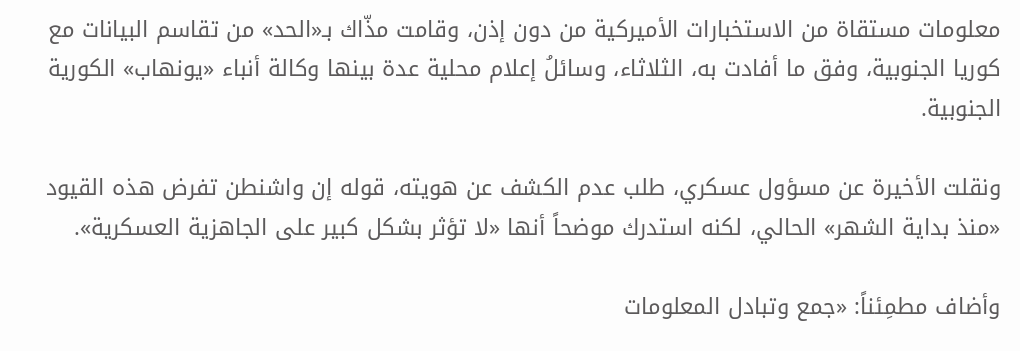معلومات مستقاة من الاستخبارات الأميركية من دون إذن، وقامت مذّاك بـ«الحد» من تقاسم البيانات مع كوريا الجنوبية، وفق ما أفادت به، الثلاثاء، وسائلُ إعلام محلية عدة بينها وكالة أنباء «يونهاب» الكورية الجنوبية.

ونقلت الأخيرة عن مسؤول عسكري، طلب عدم الكشف عن هويته، قوله إن واشنطن تفرض هذه القيود «منذ بداية الشهر» الحالي، لكنه استدرك موضحاً أنها «لا تؤثر بشكل كبير على الجاهزية العسكرية».

وأضاف مطمِئناً: «جمع وتبادل المعلومات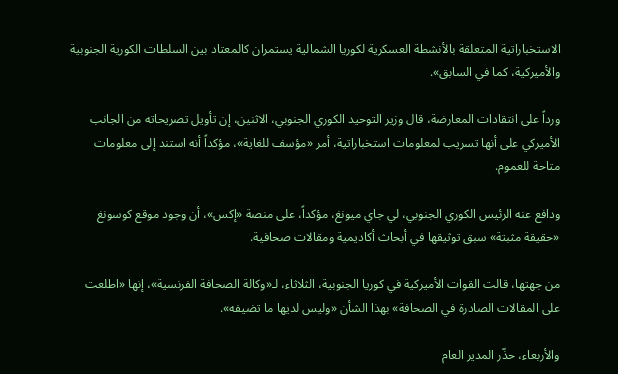الاستخباراتية المتعلقة بالأنشطة العسكرية لكوريا الشمالية يستمران كالمعتاد بين السلطات الكورية الجنوبية والأميركية، كما في السابق».

ورداً على انتقادات المعارضة، قال وزير التوحيد الكوري الجنوبي، الاثنين، إن تأويل تصريحاته من الجانب الأميركي على أنها تسريب لمعلومات استخباراتية، أمر «مؤسف للغاية»، مؤكداً أنه استند إلى معلومات متاحة للعموم.

ودافع عنه الرئيس الكوري الجنوبي، لي جاي ميونغ، مؤكداً، على منصة «إكس»، أن وجود موقع كوسونغ «حقيقة مثبتة» سبق توثيقها في أبحاث أكاديمية ومقالات صحافية.

من جهتها، قالت القوات الأميركية في كوريا الجنوبية، الثلاثاء، لـ«وكالة الصحافة الفرنسية»، إنها «اطلعت على المقالات الصادرة في الصحافة» بهذا الشأن «وليس لديها ما تضيفه».

والأربعاء، حذّر المدير العام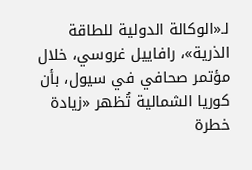لـ«الوكالة الدولية للطاقة الذرية»، رافاييل غروسي، خلال مؤتمر صحافي في سيول، بأن كوريا الشمالية تُظهر «زيادة خطرة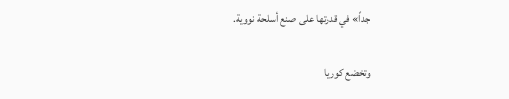جداً» في قدرتها على صنع أسلحة نووية.

وتخضع كوريا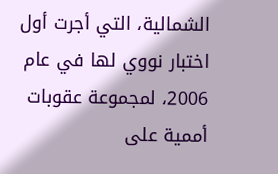الشمالية، التي أجرت أول اختبار نووي لها في عام 2006، لمجموعة عقوبات أممية على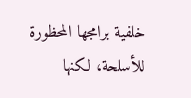خلفية برامجها المحظورة للأسلحة، لكنها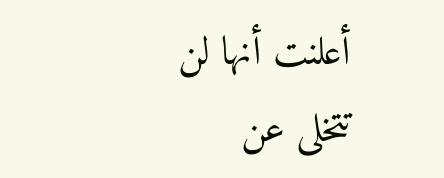أعلنت أنها لن تتخلى عن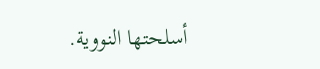أسلحتها النووية.